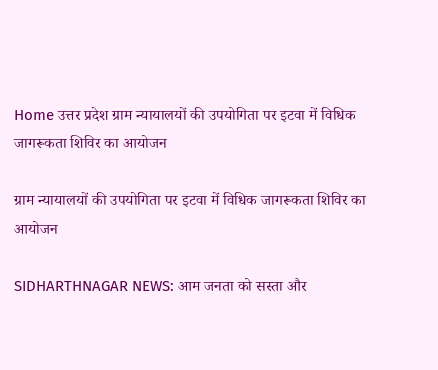Home उत्तर प्रदेश ग्राम न्यायालयों की उपयोगिता पर इटवा में विधिक जागरूकता शिविर का आयोजन

ग्राम न्यायालयों की उपयोगिता पर इटवा में विधिक जागरूकता शिविर का आयोजन

SIDHARTHNAGAR NEWS: आम जनता को सस्ता और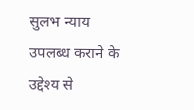सुलभ न्याय उपलब्ध कराने के उद्देश्य से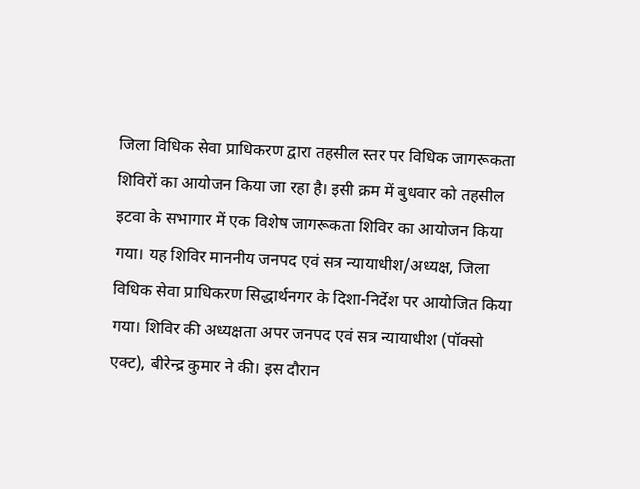जिला विधिक सेवा प्राधिकरण द्वारा तहसील स्तर पर विधिक जागरूकता शिविरों का आयोजन किया जा रहा है। इसी क्रम में बुधवार को तहसील इटवा के सभागार में एक विशेष जागरूकता शिविर का आयोजन किया गया। यह शिविर माननीय जनपद एवं सत्र न्यायाधीश/अध्यक्ष, जिला विधिक सेवा प्राधिकरण सिद्धार्थनगर के दिशा-निर्देश पर आयोजित किया गया। शिविर की अध्यक्षता अपर जनपद एवं सत्र न्यायाधीश (पॉक्सो एक्ट), बीरेन्द्र कुमार ने की। इस दौरान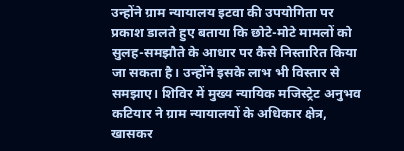उन्होंने ग्राम न्यायालय इटवा की उपयोगिता पर प्रकाश डालते हुए बताया कि छोटे-मोटे मामलों को सुलह-समझौते के आधार पर कैसे निस्तारित किया जा सकता है। उन्होंने इसके लाभ भी विस्तार से समझाए। शिविर में मुख्य न्यायिक मजिस्ट्रेट अनुभव कटियार ने ग्राम न्यायालयों के अधिकार क्षेत्र, खासकर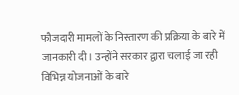फौजदारी मामलों के निस्तारण की प्रक्रिया के बारे में जानकारी दी। उन्होंने सरकार द्वारा चलाई जा रही विभिन्न योजनाओं के बारे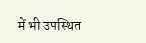में भी उपस्थित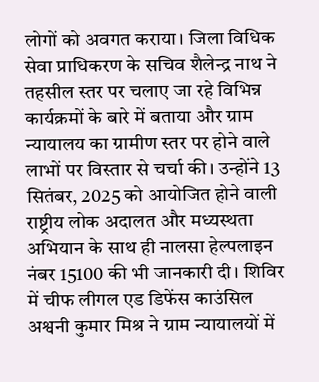लोगों को अवगत कराया। जिला विधिक सेवा प्राधिकरण के सचिव शैलेन्द्र नाथ ने तहसील स्तर पर चलाए जा रहे विभिन्न कार्यक्रमों के बारे में बताया और ग्राम न्यायालय का ग्रामीण स्तर पर होने वाले लाभों पर विस्तार से चर्चा की। उन्होंने 13 सितंबर, 2025 को आयोजित होने वाली राष्ट्रीय लोक अदालत और मध्यस्थता अभियान के साथ ही नालसा हेल्पलाइन नंबर 15100 की भी जानकारी दी। शिविर में चीफ लीगल एड डिफेंस काउंसिल अश्वनी कुमार मिश्र ने ग्राम न्यायालयों में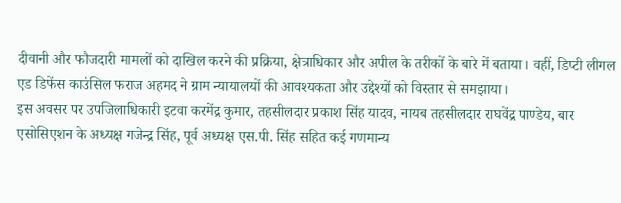दीवानी और फौजदारी मामलों को दाखिल करने की प्रक्रिया, क्षेत्राधिकार और अपील के तरीकों के बारे में बताया। वहीं, डिप्टी लीगल एड डिफेंस काउंसिल फराज अहमद ने ग्राम न्यायालयों की आवश्यकता और उद्देश्यों को विस्तार से समझाया।
इस अवसर पर उपजिलाधिकारी इटवा करमेंद्र कुमार, तहसीलदार प्रकाश सिंह यादव, नायब तहसीलदार राघवेंद्र पाण्डेय, बार एसोसिएशन के अध्यक्ष गजेन्द्र सिंह, पूर्व अध्यक्ष एस.पी. सिंह सहित कई गणमान्य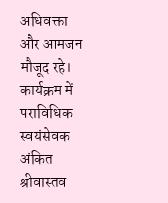अधिवक्ता और आमजन मौजूद रहे। कार्यक्रम में पराविधिक स्वयंसेवक अंकित श्रीवास्तव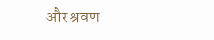और श्रवण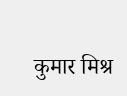कुमार मिश्र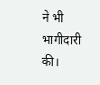ने भी भागीदारी की।